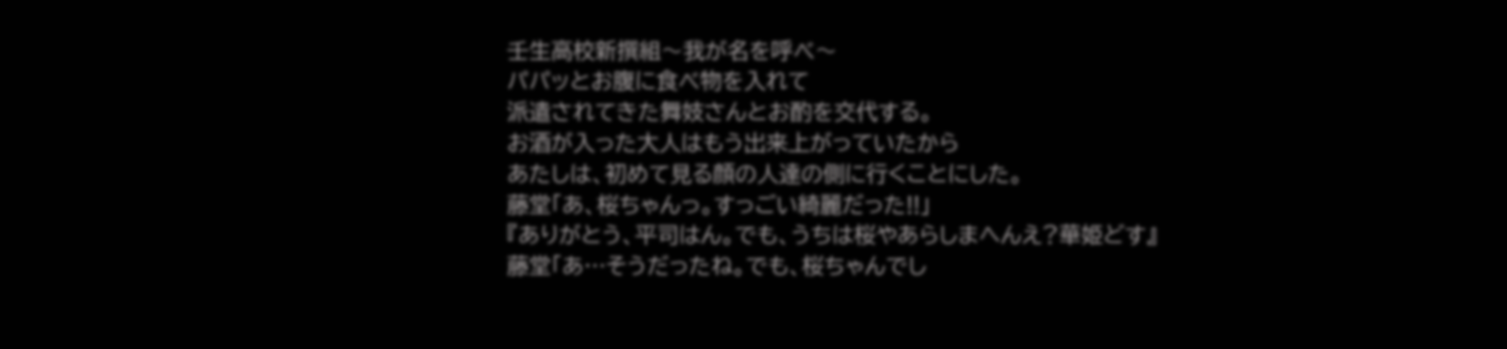壬生高校新撰組〜我が名を呼べ〜
パパッとお腹に食べ物を入れて
派遣されてきた舞妓さんとお酌を交代する。
お酒が入った大人はもう出来上がっていたから
あたしは、初めて見る顔の人達の側に行くことにした。
藤堂「あ、桜ちゃんっ。すっごい綺麗だった!!」
『ありがとう、平司はん。でも、うちは桜やあらしまへんえ?華姫どす』
藤堂「あ…そうだったね。でも、桜ちゃんでし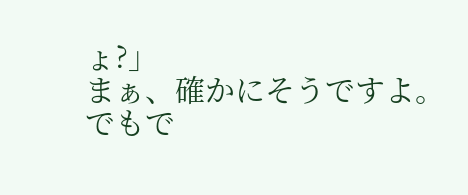ょ?」
まぁ、確かにそうですよ。
でもで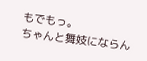もでもっ。
ちゃんと舞妓にならん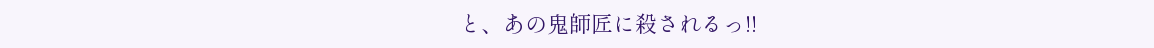と、あの鬼師匠に殺されるっ!!